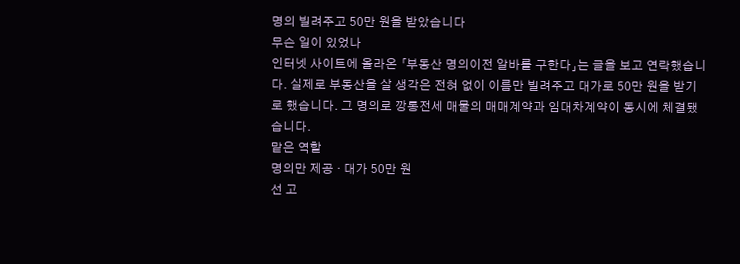명의 빌려주고 50만 원을 받았습니다
무슨 일이 있었나
인터넷 사이트에 올라온 「부동산 명의이전 알바를 구한다」는 글을 보고 연락했습니다. 실제로 부동산을 살 생각은 전혀 없이 이름만 빌려주고 대가로 50만 원을 받기로 했습니다. 그 명의로 깡통전세 매물의 매매계약과 임대차계약이 동시에 체결됐습니다.
맡은 역할
명의만 제공 · 대가 50만 원
선 고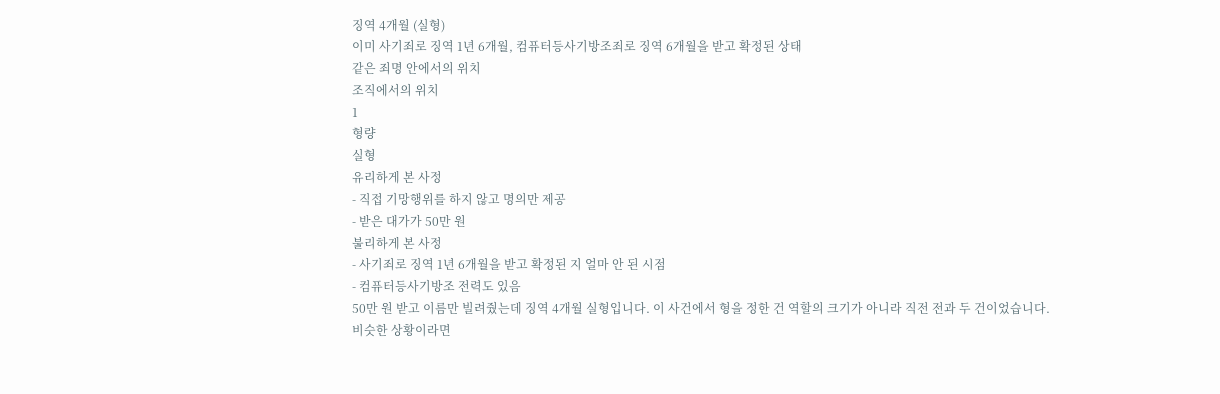징역 4개월 (실형)
이미 사기죄로 징역 1년 6개월, 컴퓨터등사기방조죄로 징역 6개월을 받고 확정된 상태
같은 죄명 안에서의 위치
조직에서의 위치
1
형량
실형
유리하게 본 사정
- 직접 기망행위를 하지 않고 명의만 제공
- 받은 대가가 50만 원
불리하게 본 사정
- 사기죄로 징역 1년 6개월을 받고 확정된 지 얼마 안 된 시점
- 컴퓨터등사기방조 전력도 있음
50만 원 받고 이름만 빌려줬는데 징역 4개월 실형입니다. 이 사건에서 형을 정한 건 역할의 크기가 아니라 직전 전과 두 건이었습니다.
비슷한 상황이라면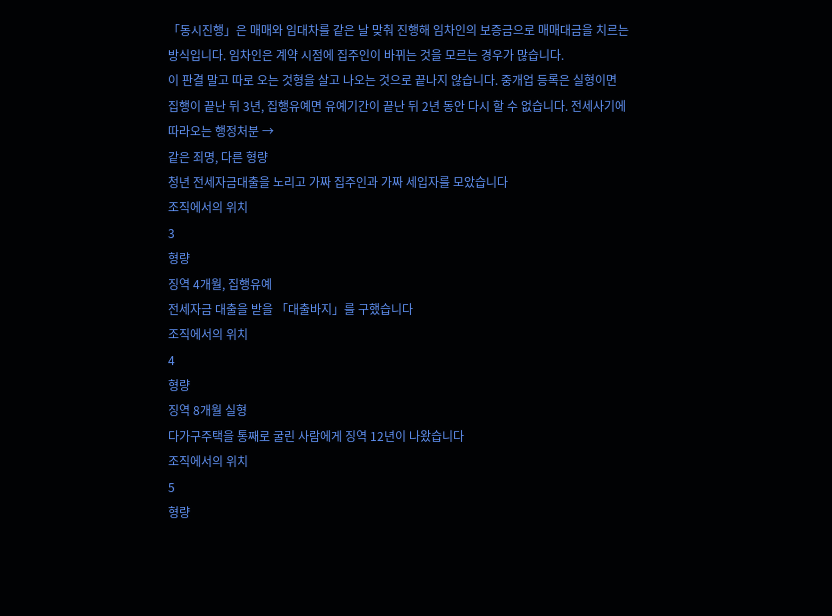「동시진행」은 매매와 임대차를 같은 날 맞춰 진행해 임차인의 보증금으로 매매대금을 치르는 방식입니다. 임차인은 계약 시점에 집주인이 바뀌는 것을 모르는 경우가 많습니다.
이 판결 말고 따로 오는 것형을 살고 나오는 것으로 끝나지 않습니다. 중개업 등록은 실형이면 집행이 끝난 뒤 3년, 집행유예면 유예기간이 끝난 뒤 2년 동안 다시 할 수 없습니다. 전세사기에 따라오는 행정처분 →
같은 죄명, 다른 형량
청년 전세자금대출을 노리고 가짜 집주인과 가짜 세입자를 모았습니다
조직에서의 위치
3
형량
징역 4개월, 집행유예
전세자금 대출을 받을 「대출바지」를 구했습니다
조직에서의 위치
4
형량
징역 8개월 실형
다가구주택을 통째로 굴린 사람에게 징역 12년이 나왔습니다
조직에서의 위치
5
형량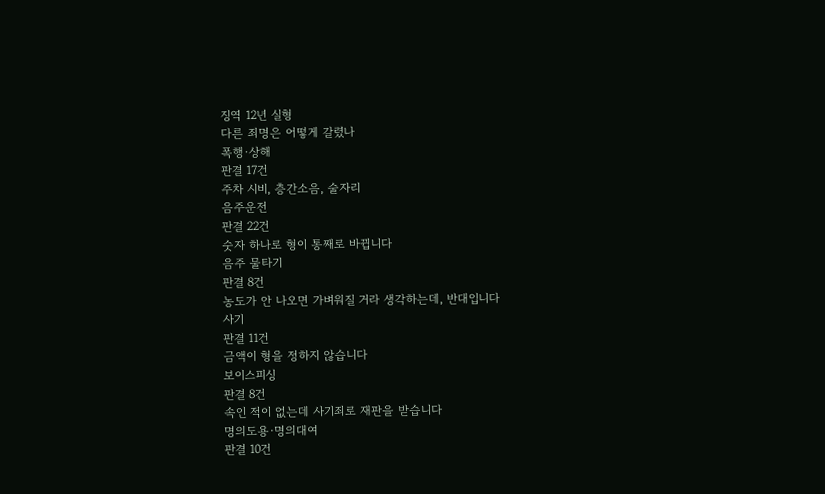징역 12년 실형
다른 죄명은 어떻게 갈렸나
폭행·상해
판결 17건
주차 시비, 층간소음, 술자리
음주운전
판결 22건
숫자 하나로 형이 통째로 바뀝니다
음주 물타기
판결 8건
농도가 안 나오면 가벼워질 거라 생각하는데, 반대입니다
사기
판결 11건
금액이 형을 정하지 않습니다
보이스피싱
판결 8건
속인 적이 없는데 사기죄로 재판을 받습니다
명의도용·명의대여
판결 10건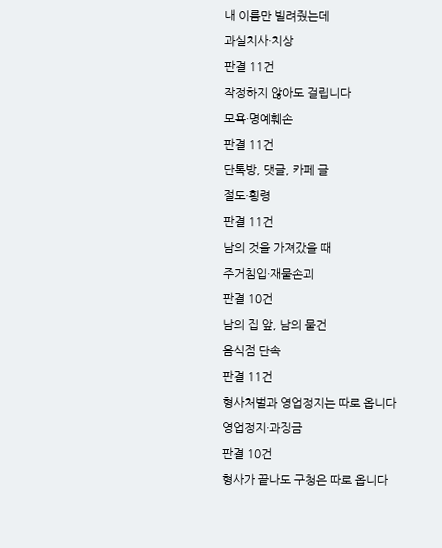내 이름만 빌려줬는데
과실치사·치상
판결 11건
작정하지 않아도 걸립니다
모욕·명예훼손
판결 11건
단톡방, 댓글, 카페 글
절도·횡령
판결 11건
남의 것을 가져갔을 때
주거침입·재물손괴
판결 10건
남의 집 앞, 남의 물건
음식점 단속
판결 11건
형사처벌과 영업정지는 따로 옵니다
영업정지·과징금
판결 10건
형사가 끝나도 구청은 따로 옵니다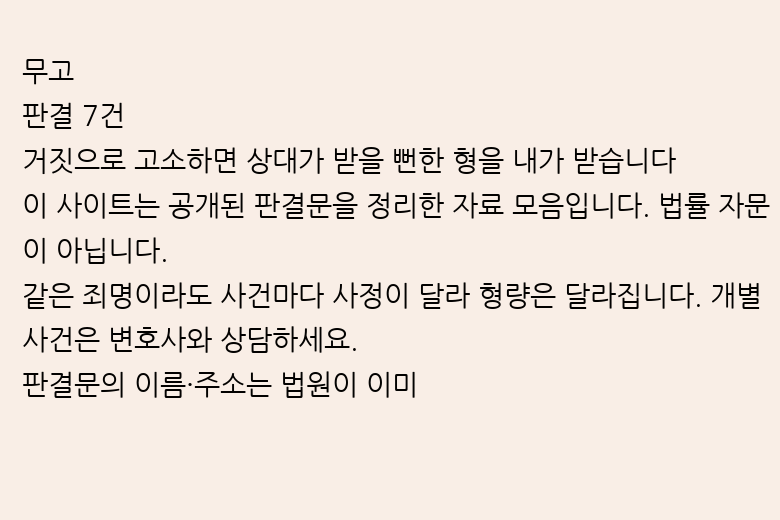무고
판결 7건
거짓으로 고소하면 상대가 받을 뻔한 형을 내가 받습니다
이 사이트는 공개된 판결문을 정리한 자료 모음입니다. 법률 자문이 아닙니다.
같은 죄명이라도 사건마다 사정이 달라 형량은 달라집니다. 개별 사건은 변호사와 상담하세요.
판결문의 이름·주소는 법원이 이미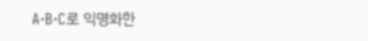A·B·C로 익명화한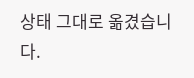상태 그대로 옮겼습니다.